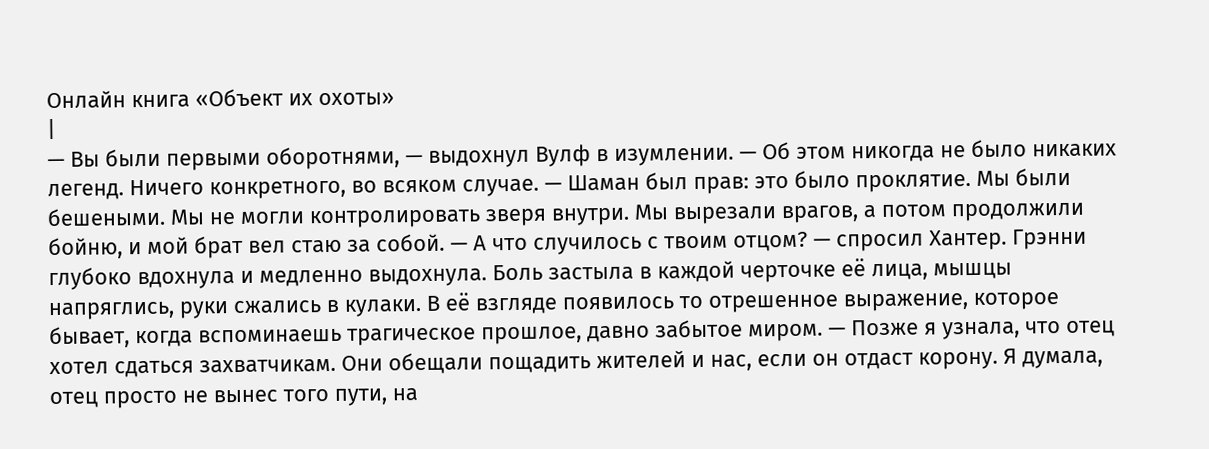Онлайн книга «Объект их охоты»
|
— Вы были первыми оборотнями, — выдохнул Вулф в изумлении. — Об этом никогда не было никаких легенд. Ничего конкретного, во всяком случае. — Шаман был прав: это было проклятие. Мы были бешеными. Мы не могли контролировать зверя внутри. Мы вырезали врагов, а потом продолжили бойню, и мой брат вел стаю за собой. — А что случилось с твоим отцом? — спросил Хантер. Грэнни глубоко вдохнула и медленно выдохнула. Боль застыла в каждой черточке её лица, мышцы напряглись, руки сжались в кулаки. В её взгляде появилось то отрешенное выражение, которое бывает, когда вспоминаешь трагическое прошлое, давно забытое миром. — Позже я узнала, что отец хотел сдаться захватчикам. Они обещали пощадить жителей и нас, если он отдаст корону. Я думала, отец просто не вынес того пути, на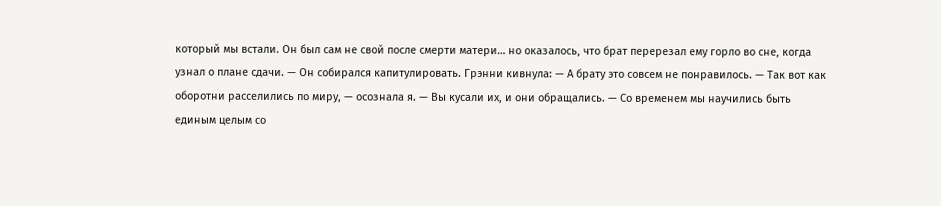который мы встали. Он был сам не свой после смерти матери… но оказалось, что брат перерезал ему горло во сне, когда узнал о плане сдачи. — Он собирался капитулировать. Грэнни кивнула: — А брату это совсем не понравилось. — Так вот как оборотни расселились по миру, — осознала я. — Вы кусали их, и они обращались. — Со временем мы научились быть единым целым со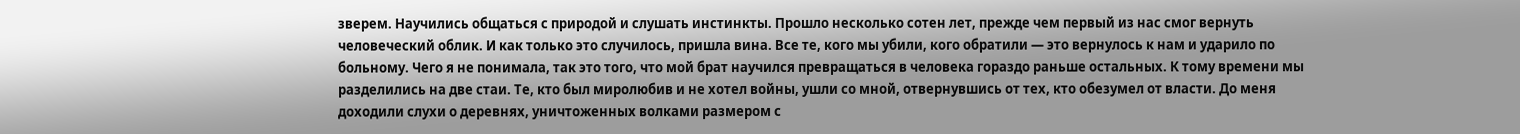зверем. Научились общаться с природой и слушать инстинкты. Прошло несколько сотен лет, прежде чем первый из нас смог вернуть человеческий облик. И как только это случилось, пришла вина. Все те, кого мы убили, кого обратили — это вернулось к нам и ударило по больному. Чего я не понимала, так это того, что мой брат научился превращаться в человека гораздо раньше остальных. К тому времени мы разделились на две стаи. Те, кто был миролюбив и не хотел войны, ушли со мной, отвернувшись от тех, кто обезумел от власти. До меня доходили слухи о деревнях, уничтоженных волками размером с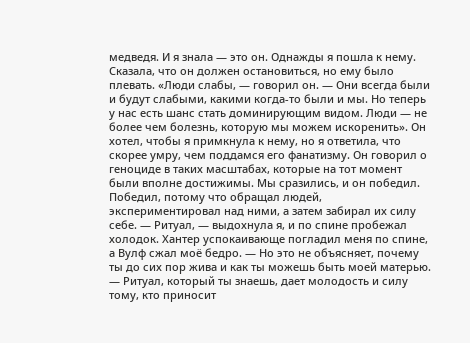медведя. И я знала — это он. Однажды я пошла к нему. Сказала, что он должен остановиться, но ему было плевать. «Люди слабы, — говорил он. — Они всегда были и будут слабыми, какими когда-то были и мы. Но теперь у нас есть шанс стать доминирующим видом. Люди — не более чем болезнь, которую мы можем искоренить». Он хотел, чтобы я примкнула к нему, но я ответила, что скорее умру, чем поддамся его фанатизму. Он говорил о геноциде в таких масштабах, которые на тот момент были вполне достижимы. Мы сразились, и он победил. Победил, потому что обращал людей, экспериментировал над ними, а затем забирал их силу себе. — Ритуал, — выдохнула я, и по спине пробежал холодок. Хантер успокаивающе погладил меня по спине, а Вулф сжал моё бедро. — Но это не объясняет, почему ты до сих пор жива и как ты можешь быть моей матерью. — Ритуал, который ты знаешь, дает молодость и силу тому, кто приносит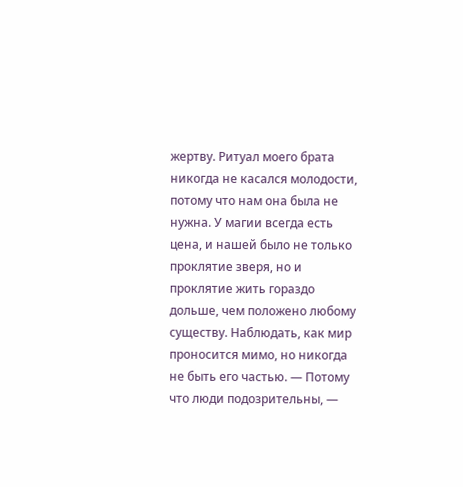жертву. Ритуал моего брата никогда не касался молодости, потому что нам она была не нужна. У магии всегда есть цена, и нашей было не только проклятие зверя, но и проклятие жить гораздо дольше, чем положено любому существу. Наблюдать, как мир проносится мимо, но никогда не быть его частью. — Потому что люди подозрительны, —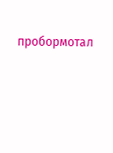пробормотал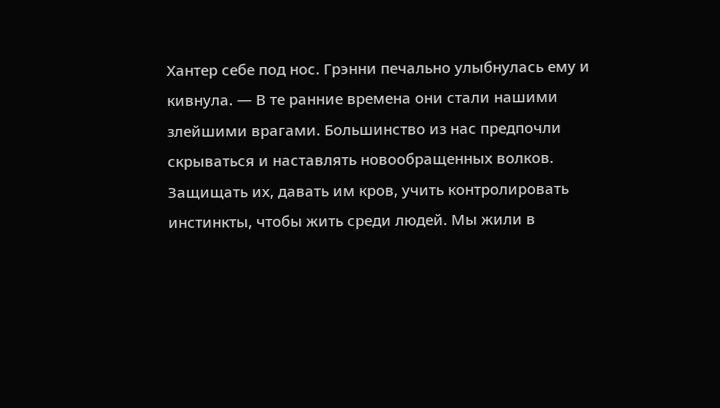Хантер себе под нос. Грэнни печально улыбнулась ему и кивнула. — В те ранние времена они стали нашими злейшими врагами. Большинство из нас предпочли скрываться и наставлять новообращенных волков. Защищать их, давать им кров, учить контролировать инстинкты, чтобы жить среди людей. Мы жили в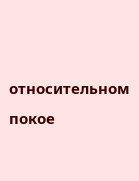относительном покое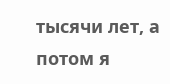тысячи лет, а потом я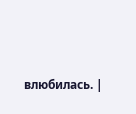влюбилась. |